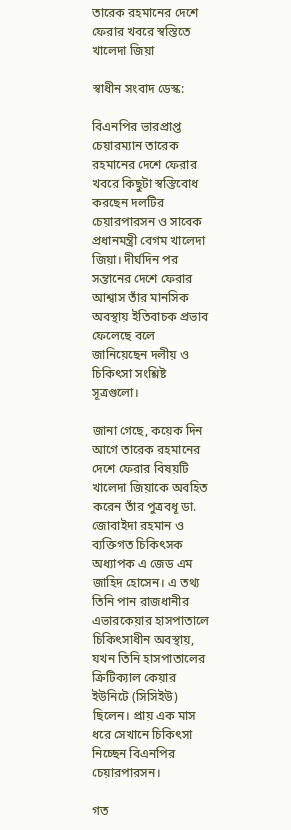তারেক রহমানের দেশে ফেরার খবরে স্বস্তিতে খালেদা জিয়া

স্বাধীন সংবাদ ডেস্ক:

বিএনপির ভারপ্রাপ্ত চেয়ারম্যান তারেক রহমানের দেশে ফেরার খবরে কিছুটা স্বস্তিবোধ করছেন দলটির চেয়ারপারসন ও সাবেক প্রধানমন্ত্রী বেগম খালেদা জিয়া। দীর্ঘদিন পর সন্তানের দেশে ফেরার আশ্বাস তাঁর মানসিক অবস্থায় ইতিবাচক প্রভাব ফেলেছে বলে জানিয়েছেন দলীয় ও চিকিৎসা সংশ্লিষ্ট সূত্রগুলো।

জানা গেছে, কয়েক দিন আগে তারেক রহমানের দেশে ফেরার বিষয়টি খালেদা জিয়াকে অবহিত করেন তাঁর পুত্রবধূ ডা. জোবাইদা রহমান ও ব্যক্তিগত চিকিৎসক অধ্যাপক এ জেড এম জাহিদ হোসেন। এ তথ্য তিনি পান রাজধানীর এভারকেয়ার হাসপাতালে চিকিৎসাধীন অবস্থায়, যখন তিনি হাসপাতালের ক্রিটিক্যাল কেয়ার ইউনিটে (সিসিইউ) ছিলেন। প্রায় এক মাস ধরে সেখানে চিকিৎসা নিচ্ছেন বিএনপির চেয়ারপারসন।

গত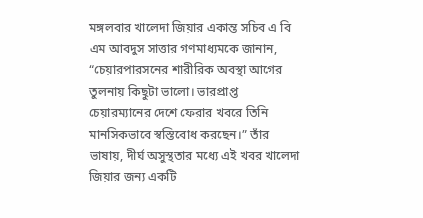মঙ্গলবার খালেদা জিয়ার একান্ত সচিব এ বি এম আবদুস সাত্তার গণমাধ্যমকে জানান, “চেয়ারপারসনের শারীরিক অবস্থা আগের তুলনায় কিছুটা ভালো। ভারপ্রাপ্ত চেয়ারম্যানের দেশে ফেরার খবরে তিনি মানসিকভাবে স্বস্তিবোধ করছেন।” তাঁর ভাষায়, দীর্ঘ অসুস্থতার মধ্যে এই খবর খালেদা জিয়ার জন্য একটি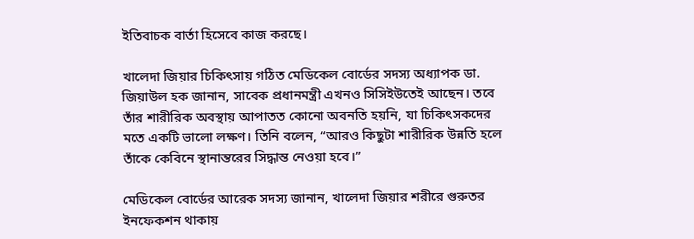ইতিবাচক বার্তা হিসেবে কাজ করছে।

খালেদা জিয়ার চিকিৎসায় গঠিত মেডিকেল বোর্ডের সদস্য অধ্যাপক ডা. জিয়াউল হক জানান, সাবেক প্রধানমন্ত্রী এখনও সিসিইউতেই আছেন। তবে তাঁর শারীরিক অবস্থায় আপাতত কোনো অবনতি হয়নি, যা চিকিৎসকদের মতে একটি ভালো লক্ষণ। তিনি বলেন, “আরও কিছুটা শারীরিক উন্নতি হলে তাঁকে কেবিনে স্থানান্তরের সিদ্ধান্ত নেওয়া হবে।”

মেডিকেল বোর্ডের আরেক সদস্য জানান, খালেদা জিয়ার শরীরে গুরুতর ইনফেকশন থাকায়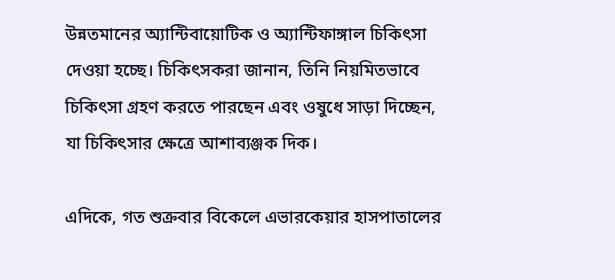উন্নতমানের অ্যান্টিবায়োটিক ও অ্যান্টিফাঙ্গাল চিকিৎসা দেওয়া হচ্ছে। চিকিৎসকরা জানান, তিনি নিয়মিতভাবে চিকিৎসা গ্রহণ করতে পারছেন এবং ওষুধে সাড়া দিচ্ছেন, যা চিকিৎসার ক্ষেত্রে আশাব্যঞ্জক দিক।

এদিকে, গত শুক্রবার বিকেলে এভারকেয়ার হাসপাতালের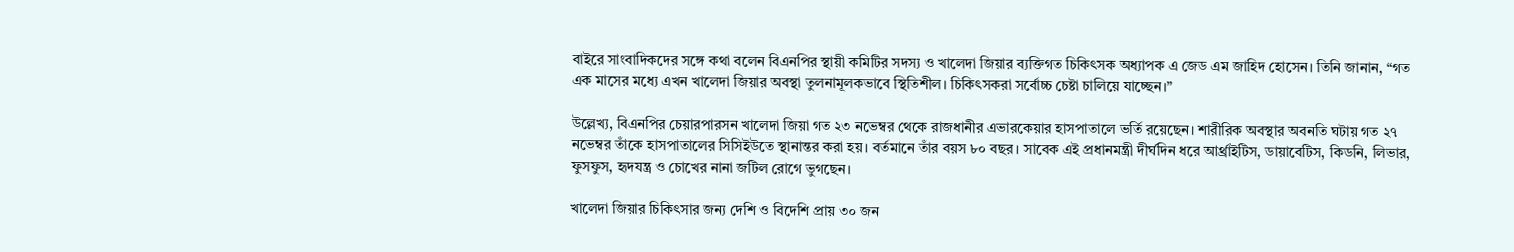বাইরে সাংবাদিকদের সঙ্গে কথা বলেন বিএনপির স্থায়ী কমিটির সদস্য ও খালেদা জিয়ার ব্যক্তিগত চিকিৎসক অধ্যাপক এ জেড এম জাহিদ হোসেন। তিনি জানান, “গত এক মাসের মধ্যে এখন খালেদা জিয়ার অবস্থা তুলনামূলকভাবে স্থিতিশীল। চিকিৎসকরা সর্বোচ্চ চেষ্টা চালিয়ে যাচ্ছেন।”

উল্লেখ্য, বিএনপির চেয়ারপারসন খালেদা জিয়া গত ২৩ নভেম্বর থেকে রাজধানীর এভারকেয়ার হাসপাতালে ভর্তি রয়েছেন। শারীরিক অবস্থার অবনতি ঘটায় গত ২৭ নভেম্বর তাঁকে হাসপাতালের সিসিইউতে স্থানান্তর করা হয়। বর্তমানে তাঁর বয়স ৮০ বছর। সাবেক এই প্রধানমন্ত্রী দীর্ঘদিন ধরে আর্থ্রাইটিস, ডায়াবেটিস, কিডনি, লিভার, ফুসফুস, হৃদযন্ত্র ও চোখের নানা জটিল রোগে ভুগছেন।

খালেদা জিয়ার চিকিৎসার জন্য দেশি ও বিদেশি প্রায় ৩০ জন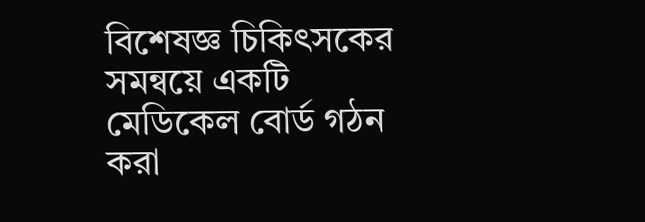বিশেষজ্ঞ চিকিৎসকের সমন্বয়ে একটি মেডিকেল বোর্ড গঠন করা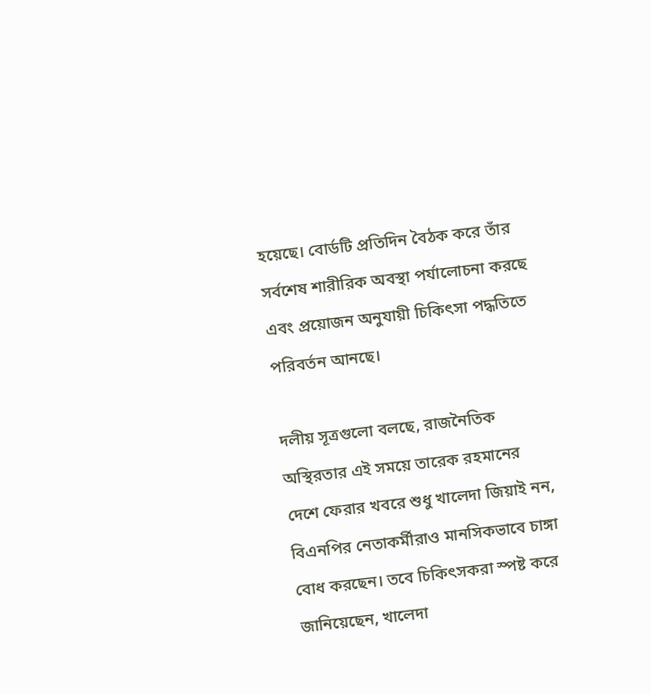হয়েছে। বোর্ডটি প্রতিদিন বৈঠক করে তাঁর সর্বশেষ শারীরিক অবস্থা পর্যালোচনা করছে এবং প্রয়োজন অনুযায়ী চিকিৎসা পদ্ধতিতে পরিবর্তন আনছে।

দলীয় সূত্রগুলো বলছে, রাজনৈতিক অস্থিরতার এই সময়ে তারেক রহমানের দেশে ফেরার খবরে শুধু খালেদা জিয়াই নন, বিএনপির নেতাকর্মীরাও মানসিকভাবে চাঙ্গা বোধ করছেন। তবে চিকিৎসকরা স্পষ্ট করে জানিয়েছেন, খালেদা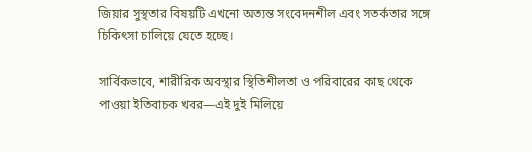জিয়ার সুস্থতার বিষয়টি এখনো অত্যন্ত সংবেদনশীল এবং সতর্কতার সঙ্গে চিকিৎসা চালিয়ে যেতে হচ্ছে।

সার্বিকভাবে, শারীরিক অবস্থার স্থিতিশীলতা ও পরিবারের কাছ থেকে পাওয়া ইতিবাচক খবর—এই দুই মিলিয়ে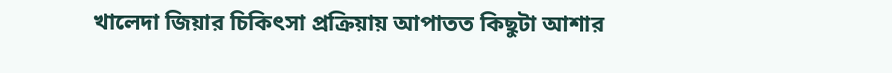খালেদা জিয়ার চিকিৎসা প্রক্রিয়ায় আপাতত কিছুটা আশার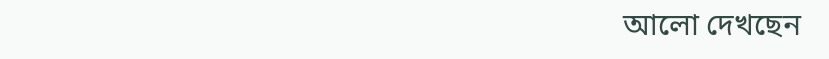আলো দেখছেন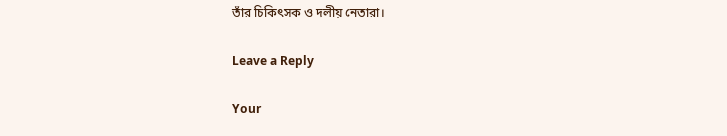তাঁর চিকিৎসক ও দলীয় নেতারা।

Leave a Reply

Your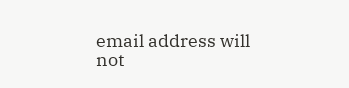email address will not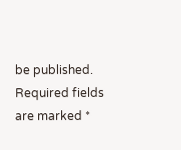be published. Required fields are marked *